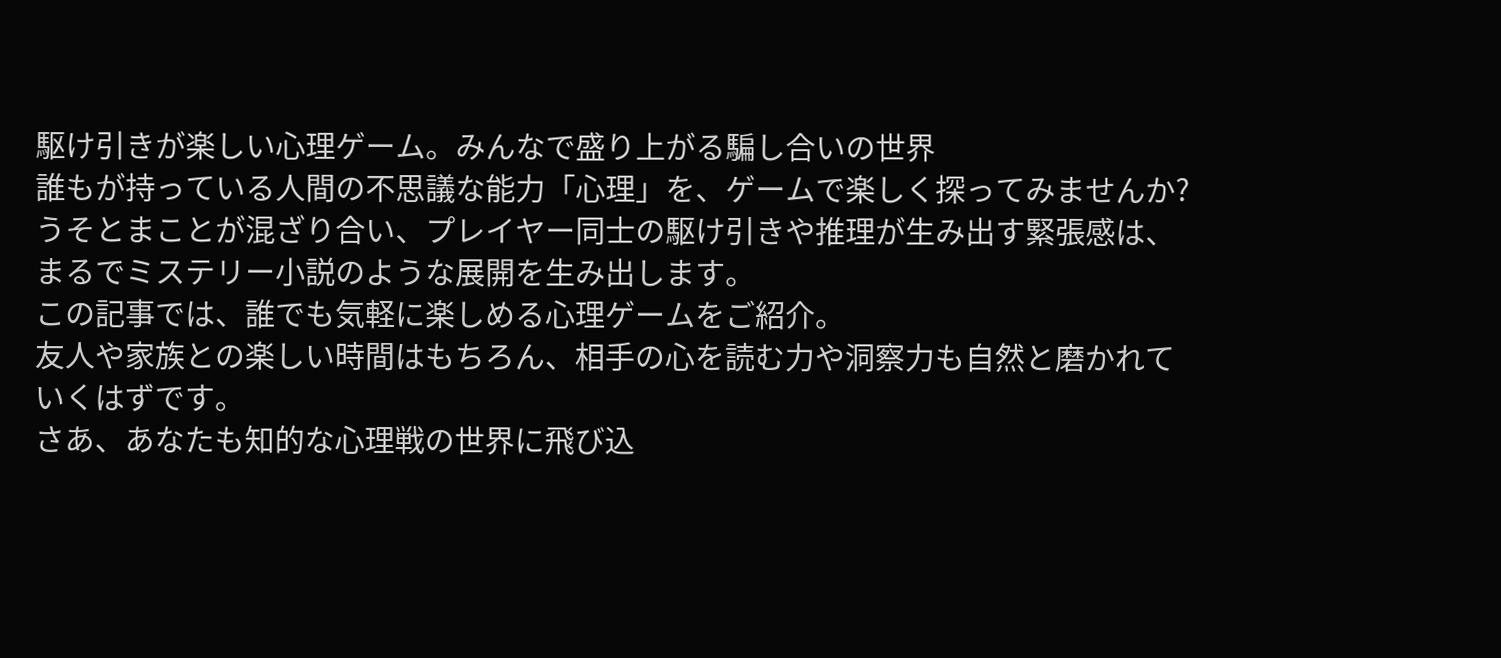駆け引きが楽しい心理ゲーム。みんなで盛り上がる騙し合いの世界
誰もが持っている人間の不思議な能力「心理」を、ゲームで楽しく探ってみませんか?
うそとまことが混ざり合い、プレイヤー同士の駆け引きや推理が生み出す緊張感は、まるでミステリー小説のような展開を生み出します。
この記事では、誰でも気軽に楽しめる心理ゲームをご紹介。
友人や家族との楽しい時間はもちろん、相手の心を読む力や洞察力も自然と磨かれていくはずです。
さあ、あなたも知的な心理戦の世界に飛び込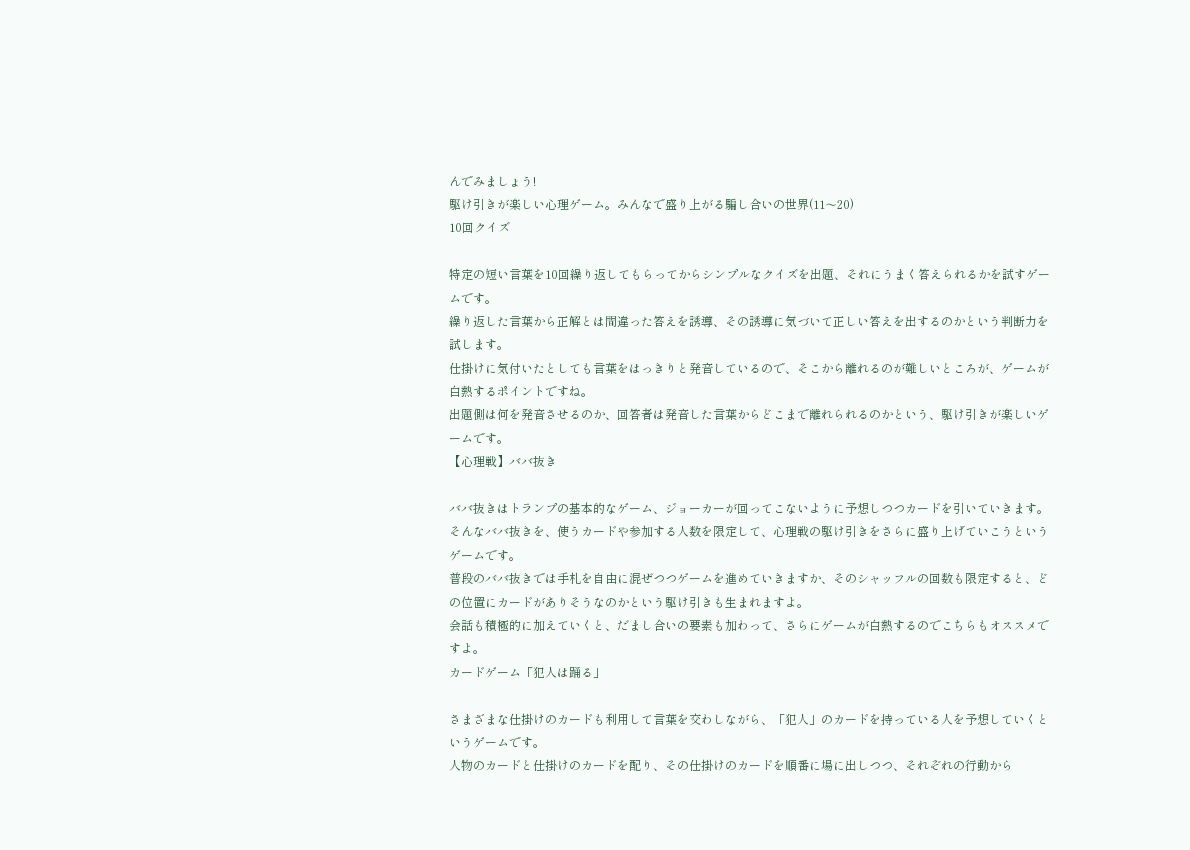んでみましょう!
駆け引きが楽しい心理ゲーム。みんなで盛り上がる騙し合いの世界(11〜20)
10回クイズ

特定の短い言葉を10回繰り返してもらってからシンプルなクイズを出題、それにうまく答えられるかを試すゲームです。
繰り返した言葉から正解とは間違った答えを誘導、その誘導に気づいて正しい答えを出するのかという判断力を試します。
仕掛けに気付いたとしても言葉をはっきりと発音しているので、そこから離れるのが難しいところが、ゲームが白熱するポイントですね。
出題側は何を発音させるのか、回答者は発音した言葉からどこまで離れられるのかという、駆け引きが楽しいゲームです。
【心理戦】ババ抜き

ババ抜きはトランプの基本的なゲーム、ジョーカーが回ってこないように予想しつつカードを引いていきます。
そんなババ抜きを、使うカードや参加する人数を限定して、心理戦の駆け引きをさらに盛り上げていこうというゲームです。
普段のババ抜きでは手札を自由に混ぜつつゲームを進めていきますか、そのシャッフルの回数も限定すると、どの位置にカードがありそうなのかという駆け引きも生まれますよ。
会話も積極的に加えていくと、だまし合いの要素も加わって、さらにゲームが白熱するのでこちらもオススメですよ。
カードゲーム「犯人は踊る」

さまざまな仕掛けのカードも利用して言葉を交わしながら、「犯人」のカードを持っている人を予想していくというゲームです。
人物のカードと仕掛けのカードを配り、その仕掛けのカードを順番に場に出しつつ、それぞれの行動から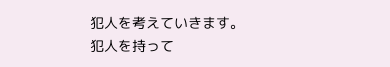犯人を考えていきます。
犯人を持って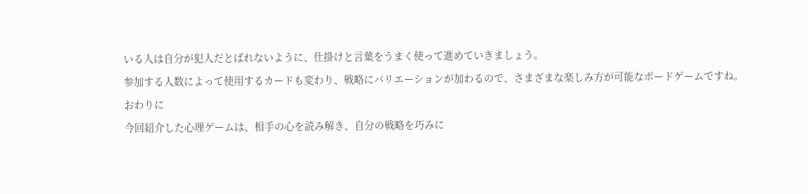いる人は自分が犯人だとばれないように、仕掛けと言葉をうまく使って進めていきましょう。
参加する人数によって使用するカードも変わり、戦略にバリエーションが加わるので、さまざまな楽しみ方が可能なボードゲームですね。
おわりに
今回紹介した心理ゲームは、相手の心を読み解き、自分の戦略を巧みに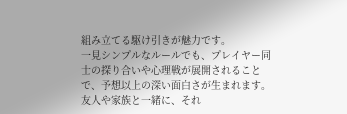組み立てる駆け引きが魅力です。
一見シンプルなルールでも、プレイヤー同士の探り合いや心理戦が展開されることで、予想以上の深い面白さが生まれます。
友人や家族と一緒に、それ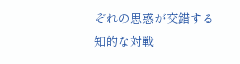ぞれの思惑が交錯する知的な対戦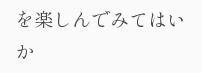を楽しんでみてはいか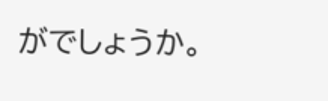がでしょうか。